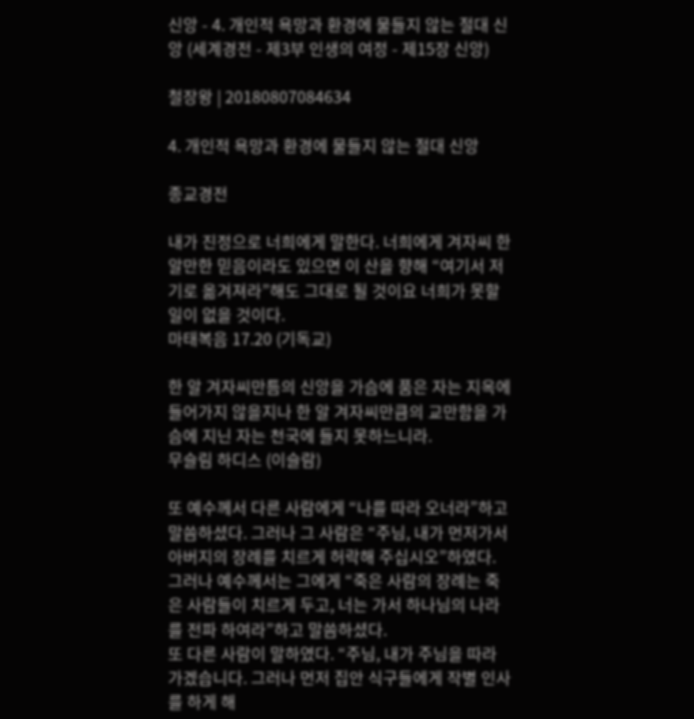신앙 - 4. 개인적 욕망과 환경에 물들지 않는 절대 신앙 (세계경전 - 제3부 인생의 여정 - 제15장 신앙)

철장왕 | 20180807084634

4. 개인적 욕망과 환경에 물들지 않는 절대 신앙

종교경전

내가 진정으로 너희에게 말한다. 너희에게 겨자씨 한 알만한 믿음이라도 있으면 이 산을 향해 “여기서 저기로 옮겨져라”해도 그대로 될 것이요 너희가 못할 일이 없을 것이다.
마태복음 17.20 (기독교)

한 알 겨자씨만틈의 신앙을 가슴에 품은 자는 지옥에 들어가지 않을지나 한 알 겨자씨만큼의 교만함을 가슴에 지닌 자는 천국에 들지 못하느니라.
무슬림 하디스 (이슬람)

또 예수께서 다른 사람에게 “나를 따라 오너라”하고 말씀하셨다. 그러나 그 사람은 “주님, 내가 먼저가서 아버지의 장례를 치르게 허락해 주십시오”하였다. 그러나 예수께서는 그에게 “죽은 사람의 장례는 죽은 사람들이 치르게 두고, 너는 가서 하나님의 나라를 전파 하여라”하고 말씀하셨다.
또 다른 사람이 말하였다. “주님, 내가 주님을 따라가겠습니다. 그러나 먼저 집안 식구들에게 작별 인사를 하게 해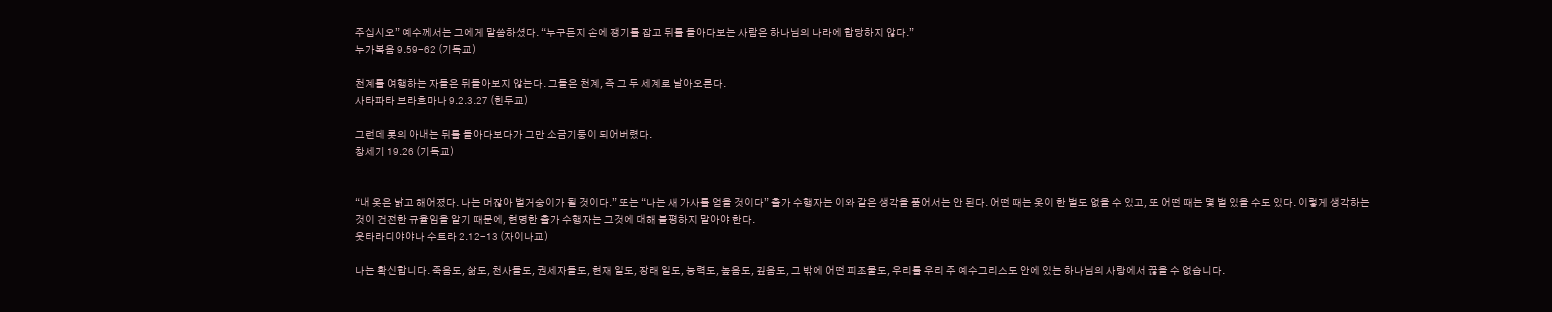주십시오” 예수께서는 그에게 말씀하셨다. “누구든지 손에 쟁기를 잡고 뒤를 돌아다보는 사람은 하나님의 나라에 합당하지 않다.”
누가복음 9.59-62 (기독교)

천계를 여행하는 자들은 뒤돌아보지 않는다. 그들은 천계, 즉 그 두 세계로 날아오른다.
사타파타 브라흐마나 9.2.3.27 (힌두교)

그런데 롯의 아내는 뒤를 돌아다보다가 그만 소금기둥이 되어버렸다.
창세기 19.26 (기독교)


“내 옷은 낡고 해어졌다. 나는 머잖아 벌거숭이가 될 것이다.” 또는 “나는 새 가사를 얻을 것이다” 출가 수행자는 이와 같은 생각을 품어서는 안 된다. 어떤 때는 옷이 한 벌도 없을 수 있고, 또 어떤 때는 몇 벌 있을 수도 있다. 이렇게 생각하는 것이 건전한 규율임을 알기 때문에, 현명한 출가 수행자는 그것에 대해 불평하지 말아야 한다.
웃타라디야야나 수트라 2.12-13 (자이나교)

나는 확신합니다. 죽음도, 삶도, 천사들도, 권세자들도, 현재 일도, 장래 일도, 능력도, 높음도, 깊음도, 그 밖에 어떤 피조물도, 우리를 우리 주 예수그리스도 안에 있는 하나님의 사랑에서 끊을 수 없습니다.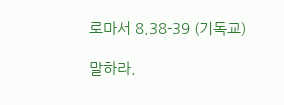로마서 8.38-39 (기독교)

말하라.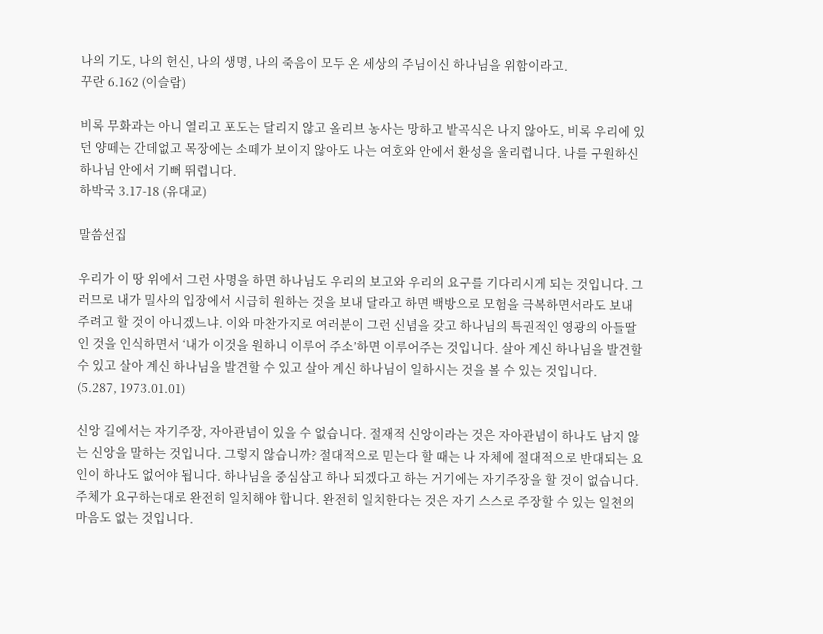나의 기도, 나의 헌신, 나의 생명, 나의 죽음이 모두 온 세상의 주님이신 하나님을 위함이라고.
꾸란 6.162 (이슬람)

비록 무화과는 아니 열리고 포도는 달리지 않고 올리브 농사는 망하고 밭곡식은 나지 않아도, 비록 우리에 있던 양떼는 간데없고 목장에는 소떼가 보이지 않아도 나는 여호와 안에서 환성을 울리렵니다. 나를 구원하신 하나님 안에서 기뻐 뛰렵니다.
하박국 3.17-18 (유대교)

말씀선집

우리가 이 땅 위에서 그런 사명을 하면 하나님도 우리의 보고와 우리의 요구를 기다리시게 되는 것입니다. 그러므로 내가 밀사의 입장에서 시급히 원하는 것을 보내 달라고 하면 백방으로 모험을 극복하면서라도 보내 주려고 할 것이 아니겠느냐. 이와 마찬가지로 여러분이 그런 신념을 갖고 하나님의 특권적인 영광의 아들딸인 것을 인식하면서 ‘내가 이것을 원하니 이루어 주소’하면 이루어주는 것입니다. 살아 계신 하나님을 발견할 수 있고 살아 계신 하나님을 발견할 수 있고 살아 계신 하나님이 일하시는 것을 볼 수 있는 것입니다.
(5.287, 1973.01.01)

신앙 길에서는 자기주장, 자아관념이 있을 수 없습니다. 절재적 신앙이라는 것은 자아관념이 하나도 남지 않는 신앙을 말하는 것입니다. 그렇지 않습니까? 절대적으로 믿는다 할 때는 나 자체에 절대적으로 반대되는 요인이 하나도 없어야 됩니다. 하나님을 중심삼고 하나 되겠다고 하는 거기에는 자기주장을 할 것이 없습니다. 주체가 요구하는대로 완전히 일치해야 합니다. 완전히 일치한다는 것은 자기 스스로 주장할 수 있는 일쳔의 마음도 없는 것입니다.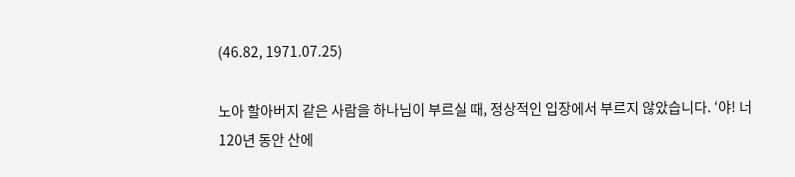(46.82, 1971.07.25)

노아 할아버지 같은 사람을 하나님이 부르실 때, 정상적인 입장에서 부르지 않았습니다. ‘야! 너 120년 동안 산에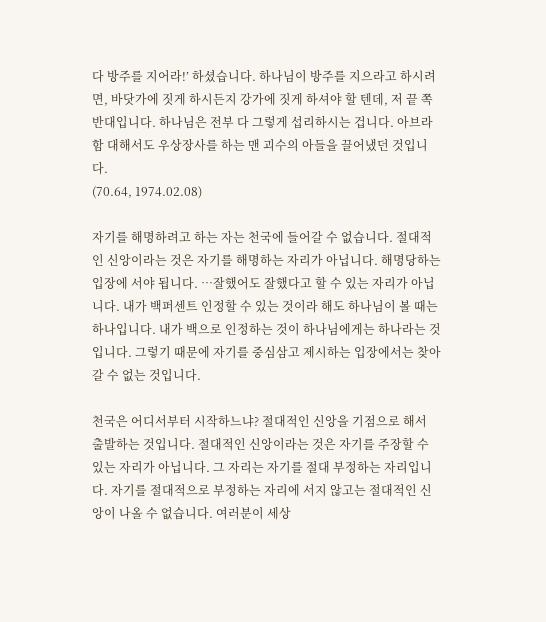다 방주를 지어라!’ 하셨습니다. 하나님이 방주를 지으라고 하시려면, 바닷가에 짓게 하시든지 강가에 짓게 하셔야 할 텐데, 저 끝 쪽 반대입니다. 하나님은 전부 다 그렇게 섭리하시는 겁니다. 아브라함 대해서도 우상장사를 하는 맨 괴수의 아들을 끌어냈던 것입니다.
(70.64, 1974.02.08)

자기를 해명하려고 하는 자는 천국에 들어갈 수 없습니다. 절대적인 신앙이라는 것은 자기를 해명하는 자리가 아닙니다. 해명당하는 입장에 서야 됩니다. …잘했어도 잘했다고 할 수 있는 자리가 아닙니다. 내가 백퍼센트 인정할 수 있는 것이라 해도 하나님이 볼 때는 하나입니다. 내가 백으로 인정하는 것이 하나님에게는 하나라는 것입니다. 그렇기 때문에 자기를 중심삼고 제시하는 입장에서는 찾아갈 수 없는 것입니다.

천국은 어디서부터 시작하느냐? 절대적인 신앙을 기점으로 해서 출발하는 것입니다. 절대적인 신앙이라는 것은 자기를 주장할 수 있는 자리가 아닙니다. 그 자리는 자기를 절대 부정하는 자리입니다. 자기를 절대적으로 부정하는 자리에 서지 않고는 절대적인 신앙이 나올 수 없습니다. 여러분이 세상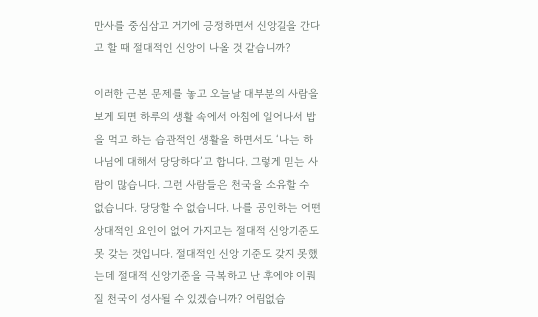만사를 중심삼고 거기에 긍정하면서 신앙길을 간다고 할 때 절대적인 신앙이 나올 것 같습니까?

이러한 근본 문제를 놓고 오늘날 대부분의 사람을 보게 되면 하루의 생활 속에서 아침에 일어나서 밥을 먹고 하는 습관적인 생활을 하면서도 ‘나는 하나님에 대해서 당당하다’고 합니다. 그렇게 믿는 사람이 많습니다. 그런 사람들은 천국을 소유할 수 없습니다. 당당할 수 없습니다. 나를 공인하는 어떤 상대적인 요인이 없어 가지고는 절대적 신앙기준도 못 갖는 것입니다. 절대적인 신앙 기준도 갖지 못했는데 절대적 신앙기준을 극복하고 난 후에야 이뤄질 천국이 성사될 수 있겠습니까? 어림없습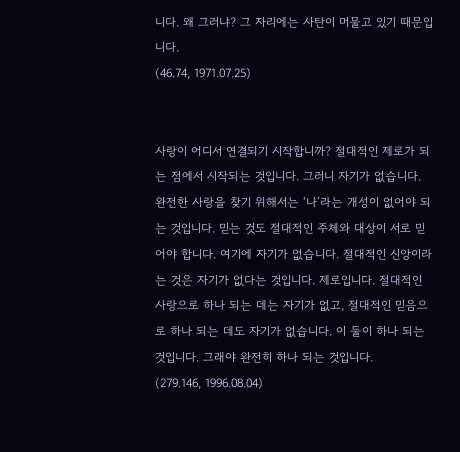니다. 왜 그러냐? 그 자리에는 사탄이 머물고 있기 때문입니다.
(46.74, 1971.07.25)


사랑이 어디서 연결되기 시작합니까? 절대적인 제로가 되는 점에서 시작되는 것입니다. 그러니 자기가 없습니다. 완전한 사랑을 찾기 위해서는 ‘나’라는 개성이 없어야 되는 것입니다. 믿는 것도 절대적인 주체와 대상이 서로 믿어야 합니다. 여기에 자기가 없습니다. 절대적인 신앙이라는 것은 자기가 없다는 것입니다. 제로입니다. 절대적인 사랑으로 하나 되는 데는 자기가 없고, 절대적인 믿음으로 하나 되는 데도 자기가 없습니다. 이 둘이 하나 되는 것입니다. 그래야 완전히 하나 되는 것입니다.
(279.146, 1996.08.04)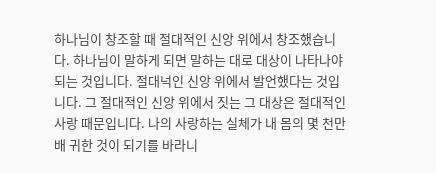하나님이 창조할 때 절대적인 신앙 위에서 창조했습니다. 하나님이 말하게 되면 말하는 대로 대상이 나타나야 되는 것입니다. 절대넉인 신앙 위에서 발언했다는 것입니다. 그 절대적인 신앙 위에서 짓는 그 대상은 절대적인 사랑 때문입니다. 나의 사랑하는 실체가 내 몸의 몇 천만 배 귀한 것이 되기를 바라니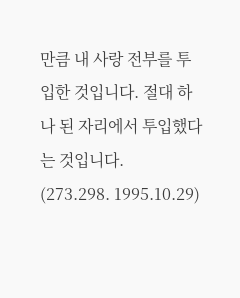만큼 내 사랑 전부를 투입한 것입니다. 절대 하나 된 자리에서 투입했다는 것입니다.
(273.298. 1995.10.29)